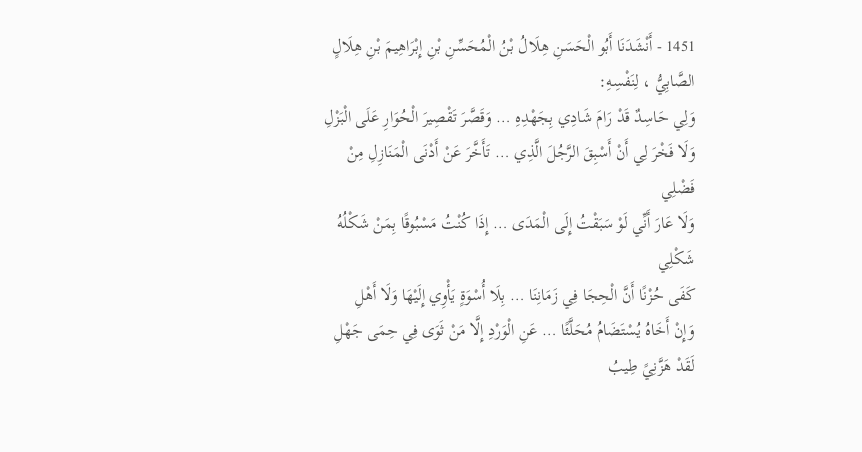1451 - أَنْشَدَنَا أَبُو الْحَسَنِ هِلَالُ بْنُ الْمُحَسِّنِ بْنِ إِبْرَاهِيمَ بْنِ هِلَالٍ الصَّابِيُّ ، لِنَفْسِهِ:
وَلِي حَاسِدٌ قَدْ رَامَ شَادِي بِجَهْدِهِ … وَقَصَّرَ تَقْصِيرَ الْحُوَارِ عَلَى الْبَزْلِ
وَلَا فَخْرَ لِي أَنْ أَسْبِقَ الرَّجُلَ الَّذِي … تَأَخَّرَ عَنْ أَدْنَى الْمَنَازِلِ مِنْ فَضْلِي
وَلَا عَارَ أَنِّي لَوْ سَبَقْتُ إِلَى الْمَدَى … إِذَا كُنْتُ مَسْبُوقًا بِمَنْ شَكْلُهُ شَكْلِي
كَفَى حُزْنًا أَنَّ الْحِجَا فِي زَمَانِنَا … بِلَا أُسْوَةٍ يَأْوِي إِلَيْهَا وَلَا أَهْلِ
وَإِنْ أَخَاهُ يُسْتَضَامُ مُحَلَّئًا … عَنِ الْوَرْدِ إِلَّا مَنْ ثَوَى فِي حِمَى جَهْلِ
لَقَدْ هَزَّنِيً طِيبُ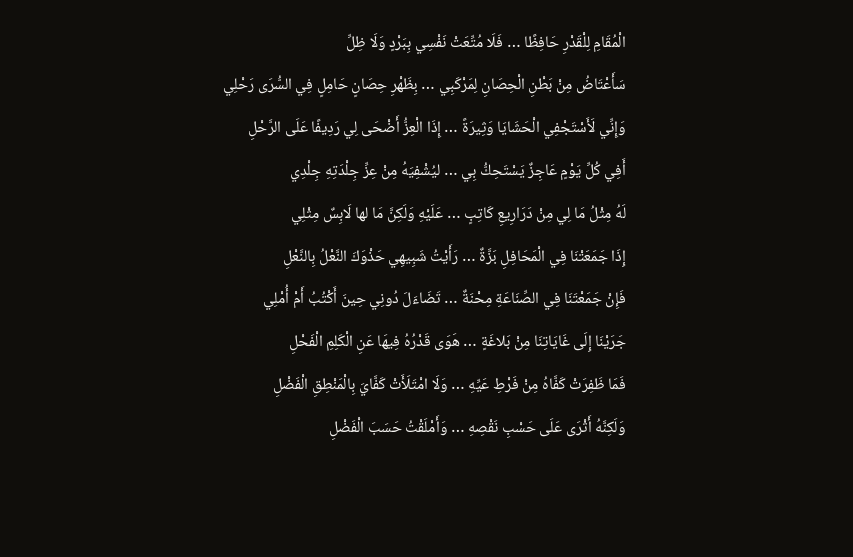الْمُقَامِ لِلْقَدْرِ حَافِظًا … فَلَا مُتِّعَتْ نَفْسِي بِبَرْدٍ وَلَا ظِلِّ
سَأَعْتَاضُ مِنْ بَطْنِ الْحِصَانِ لِمَرْكَبِي … بِظَهْرِ حِصَانٍ حَامِلٍ فِي السُّرَى رَحْلِي
وَإِنِّي لَأَسْتَجْفِي الْحَشَايَا وَثِيرَةً … إِذَا الْعِزُّ أَضْحَى لِي رَدِيفًا عَلَى الرَّحْلِ
أَفِي كُلِّ يَوْمٍ عَاجِزٌ يَسْتَحِكُّ بِي … ليُشْفِيَهُ مِنْ عِزِّ جِلْدَتِهِ جِلْدِي
لَهُ مِثْلُ مَا لِي مِنْ دَرَارِيعِ كَاتِبٍ … عَلَيْهِ وَلَكِنَّ مَا لها لَابِسٌ مِثْلِي
إِذَا جَمَعَتْنَا فِي الْمَحَافِلِ بَزَّةٌ … رَأَيْتُ شَبِيهِي حَذْوَكَ النَّعْلُ بِالنَّعْلِ
فَإِنْ جَمَعْتَنَا فِي الصِّنَاعَةِ مِحْنَةٌ … تَضَاءَلَ دُونِي حِينَ أَكْتُبُ أَمْ أُمْلِي
جَرَيْنَا إِلَى غَايَاتِنَا مِنْ بَلاغَةٍ … هَوَى قَدْرُهُ فِيهَا عَنِ الْكَلِمِ الْفَحْلِ
فَمَا ظَفِرَتْ كَفَّاهُ مِنْ فَرْطِ عَيِّهِ … وَلَا امْتَلَأَتْ كَفَّايَ بِالْمَنْطِقِ الْفَضْلِ
وَلَكِنَّهُ أَثْرَى عَلَى حَسْبِ نَقْصِهِ … وَأَمْلَقْتُ حَسَبَ الْفَضْلِ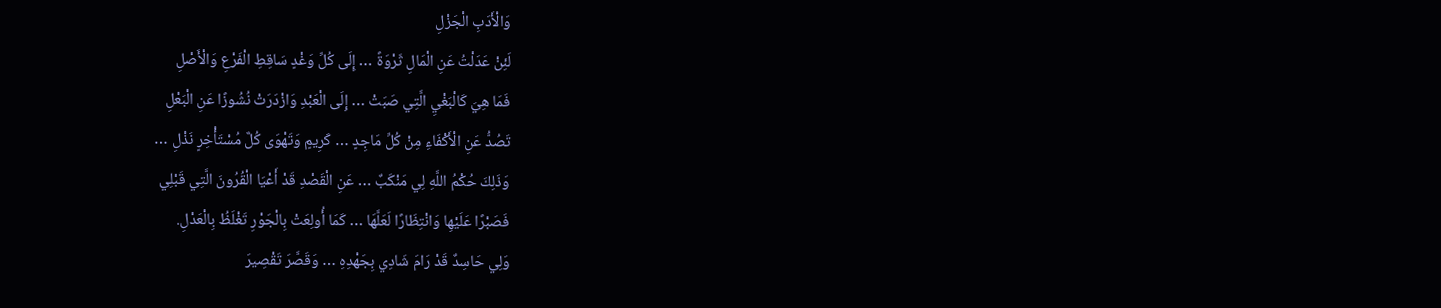وَالْأَدَبِ الْجَزْلِ
لَئِنْ عَدَلْتُ عَنِ الْمَالِ ثَرْوَةً … إِلَى كُلِّ وَغْدٍ سَاقِطِ الْفَرْعِ وَالْأَصْلِ
فَمَا هِيَ كَالْبَغْيِ الَّتِي صَبَتْ … إِلَى الْعَبْدِ وَازْدَرَتْ نُشُوزًا عَنِ الْبَعْلِ
تَصُدُّ عَنِ الْأَكْفَاءِ مِنْ كُلِّ مَاجِدٍ … كَرِيمٍ وَتَهْوَى كُلَّ مُسْتَأْخِرٍ نَذْلِ …
وَذَلِكَ حُكْمُ اللَّهِ لِي مَنْكَبٌ … عَنِ الْقَصْدِ قَدْ أَعْيَا الْقُرُونَ الَّتِي قَبْلِي
فَصَبْرًا عَلَيْهِا وَانْتِظَارًا لَعَلَّهَا … كَمَا أُولِعَتْ بِالْجَوْرِ تَغْلَظُ بِالْعَدْلِ.
وَلِي حَاسِدٌ قَدْ رَامَ شَادِي بِجَهْدِهِ … وَقَصَّرَ تَقْصِيرَ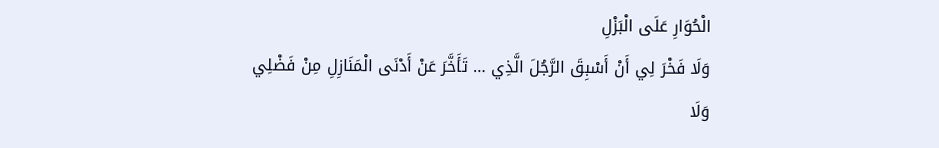الْحُوَارِ عَلَى الْبَزْلِ
وَلَا فَخْرَ لِي أَنْ أَسْبِقَ الرَّجُلَ الَّذِي … تَأَخَّرَ عَنْ أَدْنَى الْمَنَازِلِ مِنْ فَضْلِي
وَلَا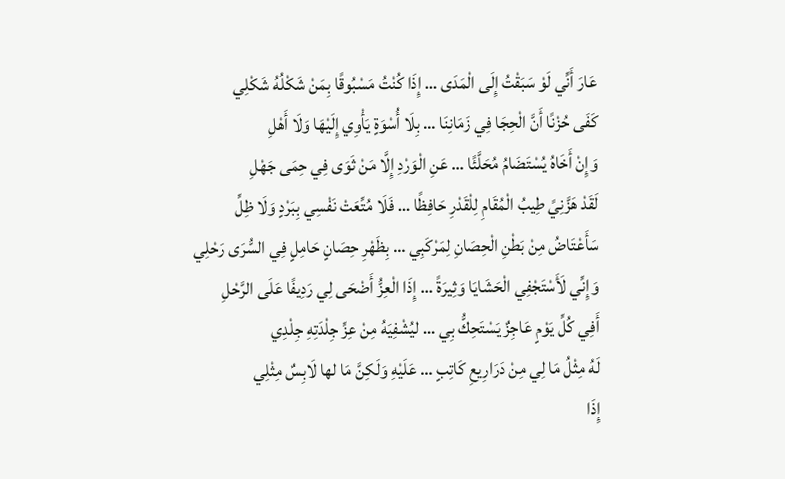عَارَ أَنِّي لَوْ سَبَقْتُ إِلَى الْمَدَى … إِذَا كُنْتُ مَسْبُوقًا بِمَنْ شَكْلُهُ شَكْلِي
كَفَى حُزْنًا أَنَّ الْحِجَا فِي زَمَانِنَا … بِلَا أُسْوَةٍ يَأْوِي إِلَيْهَا وَلَا أَهْلِ
وَإِنْ أَخَاهُ يُسْتَضَامُ مُحَلَّئًا … عَنِ الْوَرْدِ إِلَّا مَنْ ثَوَى فِي حِمَى جَهْلِ
لَقَدْ هَزَّنِيً طِيبُ الْمُقَامِ لِلْقَدْرِ حَافِظًا … فَلَا مُتِّعَتْ نَفْسِي بِبَرْدٍ وَلَا ظِلِّ
سَأَعْتَاضُ مِنْ بَطْنِ الْحِصَانِ لِمَرْكَبِي … بِظَهْرِ حِصَانٍ حَامِلٍ فِي السُّرَى رَحْلِي
وَإِنِّي لَأَسْتَجْفِي الْحَشَايَا وَثِيرَةً … إِذَا الْعِزُّ أَضْحَى لِي رَدِيفًا عَلَى الرَّحْلِ
أَفِي كُلِّ يَوْمٍ عَاجِزٌ يَسْتَحِكُّ بِي … ليُشْفِيَهُ مِنْ عِزِّ جِلْدَتِهِ جِلْدِي
لَهُ مِثْلُ مَا لِي مِنْ دَرَارِيعِ كَاتِبٍ … عَلَيْهِ وَلَكِنَّ مَا لها لَابِسٌ مِثْلِي
إِذَا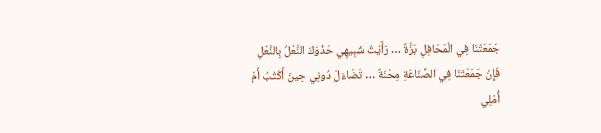جَمَعَتْنَا فِي الْمَحَافِلِ بَزَّةٌ … رَأَيْتُ شَبِيهِي حَذْوَكَ النَّعْلُ بِالنَّعْلِ
فَإِنْ جَمَعْتَنَا فِي الصِّنَاعَةِ مِحْنَةٌ … تَضَاءَلَ دُونِي حِينَ أَكْتُبُ أَمْ أُمْلِي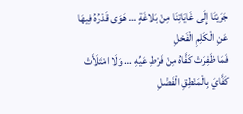جَرَيْنَا إِلَى غَايَاتِنَا مِنْ بَلاغَةٍ … هَوَى قَدْرُهُ فِيهَا عَنِ الْكَلِمِ الْفَحْلِ
فَمَا ظَفِرَتْ كَفَّاهُ مِنْ فَرْطِ عَيِّهِ … وَلَا امْتَلَأَتْ كَفَّايَ بِالْمَنْطِقِ الْفَضْلِ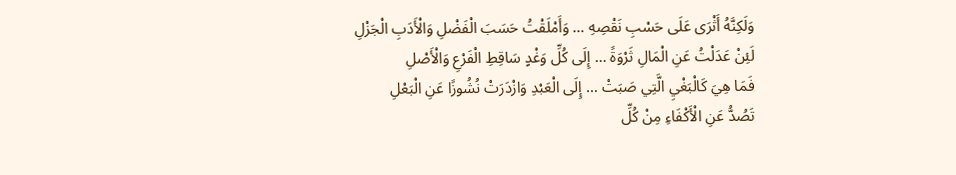وَلَكِنَّهُ أَثْرَى عَلَى حَسْبِ نَقْصِهِ … وَأَمْلَقْتُ حَسَبَ الْفَضْلِ وَالْأَدَبِ الْجَزْلِ
لَئِنْ عَدَلْتُ عَنِ الْمَالِ ثَرْوَةً … إِلَى كُلِّ وَغْدٍ سَاقِطِ الْفَرْعِ وَالْأَصْلِ
فَمَا هِيَ كَالْبَغْيِ الَّتِي صَبَتْ … إِلَى الْعَبْدِ وَازْدَرَتْ نُشُوزًا عَنِ الْبَعْلِ
تَصُدُّ عَنِ الْأَكْفَاءِ مِنْ كُلِّ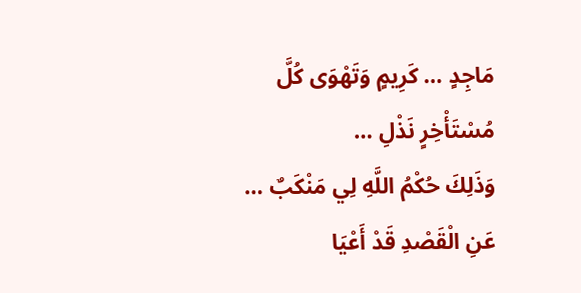مَاجِدٍ … كَرِيمٍ وَتَهْوَى كُلَّ مُسْتَأْخِرٍ نَذْلِ …
وَذَلِكَ حُكْمُ اللَّهِ لِي مَنْكَبٌ … عَنِ الْقَصْدِ قَدْ أَعْيَا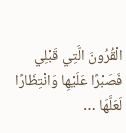الْقُرُونَ الَّتِي قَبْلِي
فَصَبْرًا عَلَيْهِا وَانْتِظَارًا لَعَلَّهَا …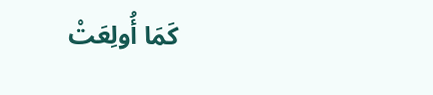كَمَا أُولِعَتْ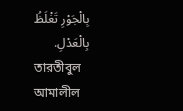بِالْجَوْرِ تَغْلَظُ بِالْعَدْلِ.
তারতীবুল আমালীল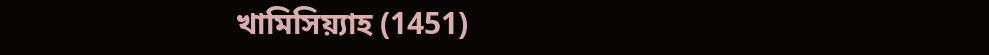খামিসিয়্যাহ (1451)